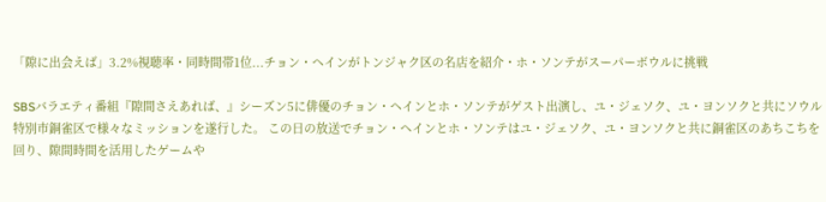「隙に出会えば」3.2%視聴率・同時間帯1位...チョン・ヘインがトンジャク区の名店を紹介・ホ・ソンテがスーパーボウルに挑戦

SBSバラエティ番組『隙間さえあれば、』シーズン5に俳優のチョン・ヘインとホ・ソンテがゲスト出演し、ユ・ジェソク、ユ・ヨンソクと共にソウル特別市銅雀区で様々なミッションを遂行した。 この日の放送でチョン・ヘインとホ・ソンテはユ・ジェソク、ユ・ヨンソクと共に銅雀区のあちこちを回り、隙間時間を活用したゲームや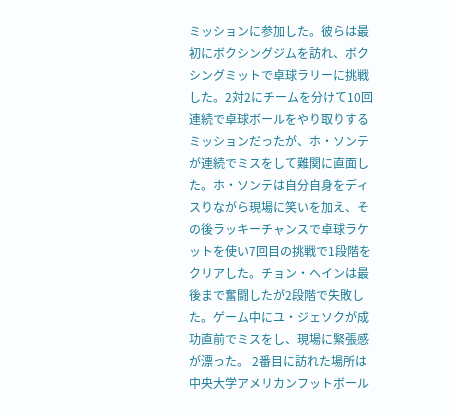ミッションに参加した。彼らは最初にボクシングジムを訪れ、ボクシングミットで卓球ラリーに挑戦した。2対2にチームを分けて10回連続で卓球ボールをやり取りするミッションだったが、ホ・ソンテが連続でミスをして難関に直面した。ホ・ソンテは自分自身をディスりながら現場に笑いを加え、その後ラッキーチャンスで卓球ラケットを使い7回目の挑戦で1段階をクリアした。チョン・ヘインは最後まで奮闘したが2段階で失敗した。ゲーム中にユ・ジェソクが成功直前でミスをし、現場に緊張感が漂った。 2番目に訪れた場所は中央大学アメリカンフットボール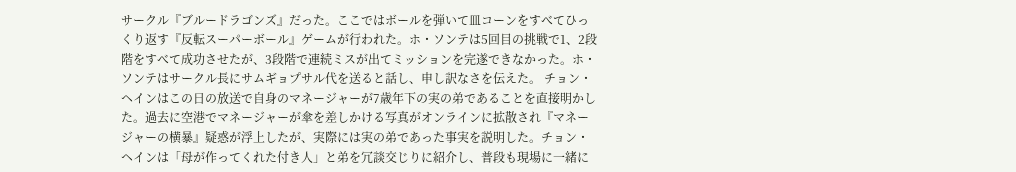サークル『ブルードラゴンズ』だった。ここではボールを弾いて皿コーンをすべてひっくり返す『反転スーパーボール』ゲームが行われた。ホ・ソンテは5回目の挑戦で1、2段階をすべて成功させたが、3段階で連続ミスが出てミッションを完遂できなかった。ホ・ソンテはサークル長にサムギョプサル代を送ると話し、申し訳なさを伝えた。 チョン・ヘインはこの日の放送で自身のマネージャーが7歳年下の実の弟であることを直接明かした。過去に空港でマネージャーが傘を差しかける写真がオンラインに拡散され『マネージャーの横暴』疑惑が浮上したが、実際には実の弟であった事実を説明した。チョン・ヘインは「母が作ってくれた付き人」と弟を冗談交じりに紹介し、普段も現場に一緒に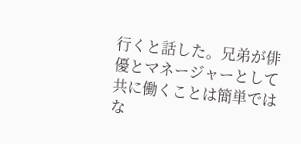行くと話した。兄弟が俳優とマネージャーとして共に働くことは簡単ではな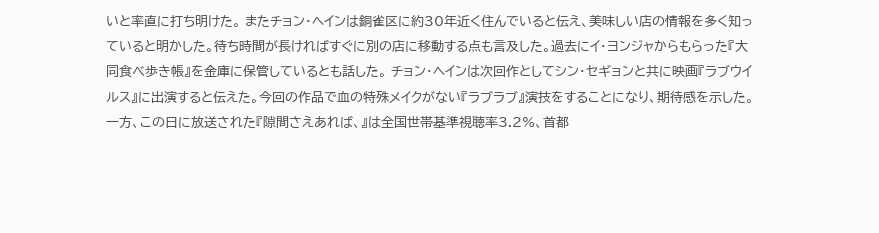いと率直に打ち明けた。 またチョン・ヘインは銅雀区に約30年近く住んでいると伝え、美味しい店の情報を多く知っていると明かした。待ち時間が長ければすぐに別の店に移動する点も言及した。過去にイ・ヨンジャからもらった『大同食べ歩き帳』を金庫に保管しているとも話した。 チョン・ヘインは次回作としてシン・セギョンと共に映画『ラブウイルス』に出演すると伝えた。今回の作品で血の特殊メイクがない『ラブラブ』演技をすることになり、期待感を示した。 一方、この日に放送された『隙間さえあれば、』は全国世帯基準視聴率3.2%、首都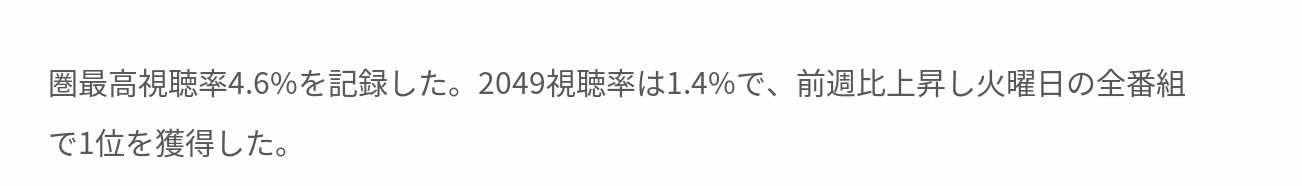圏最高視聴率4.6%を記録した。2049視聴率は1.4%で、前週比上昇し火曜日の全番組で1位を獲得した。